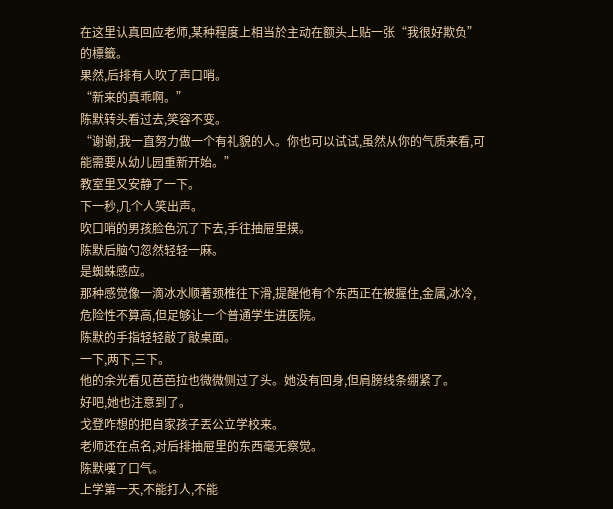在这里认真回应老师,某种程度上相当於主动在额头上贴一张“我很好欺负”的標籤。
果然,后排有人吹了声口哨。
“新来的真乖啊。”
陈默转头看过去,笑容不变。
“谢谢,我一直努力做一个有礼貌的人。你也可以试试,虽然从你的气质来看,可能需要从幼儿园重新开始。”
教室里又安静了一下。
下一秒,几个人笑出声。
吹口哨的男孩脸色沉了下去,手往抽屉里摸。
陈默后脑勺忽然轻轻一麻。
是蜘蛛感应。
那种感觉像一滴冰水顺著颈椎往下滑,提醒他有个东西正在被握住,金属,冰冷,危险性不算高,但足够让一个普通学生进医院。
陈默的手指轻轻敲了敲桌面。
一下,两下,三下。
他的余光看见芭芭拉也微微侧过了头。她没有回身,但肩膀线条绷紧了。
好吧,她也注意到了。
戈登咋想的把自家孩子丟公立学校来。
老师还在点名,对后排抽屉里的东西毫无察觉。
陈默嘆了口气。
上学第一天,不能打人,不能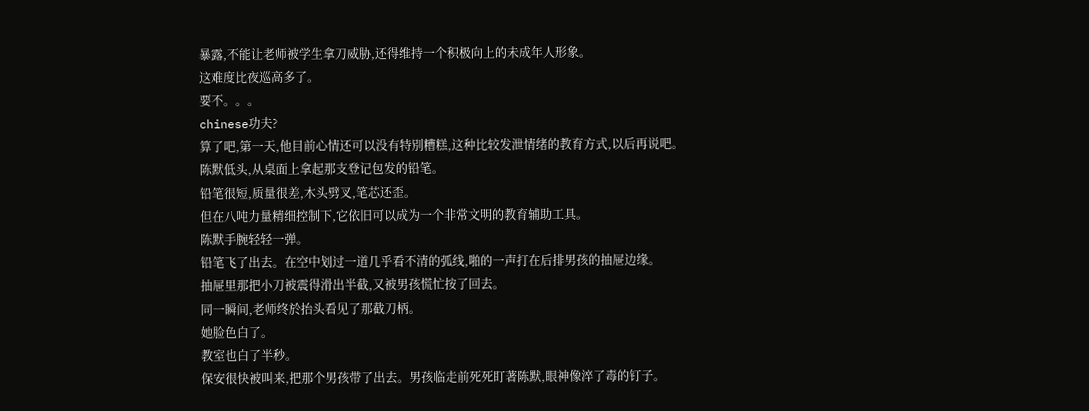暴露,不能让老师被学生拿刀威胁,还得维持一个积极向上的未成年人形象。
这难度比夜巡高多了。
要不。。。
chinese功夫?
算了吧,第一天,他目前心情还可以没有特別糟糕,这种比较发泄情绪的教育方式,以后再说吧。
陈默低头,从桌面上拿起那支登记包发的铅笔。
铅笔很短,质量很差,木头劈叉,笔芯还歪。
但在八吨力量精细控制下,它依旧可以成为一个非常文明的教育辅助工具。
陈默手腕轻轻一弹。
铅笔飞了出去。在空中划过一道几乎看不清的弧线,啪的一声打在后排男孩的抽屉边缘。
抽屉里那把小刀被震得滑出半截,又被男孩慌忙按了回去。
同一瞬间,老师终於抬头看见了那截刀柄。
她脸色白了。
教室也白了半秒。
保安很快被叫来,把那个男孩带了出去。男孩临走前死死盯著陈默,眼神像淬了毒的钉子。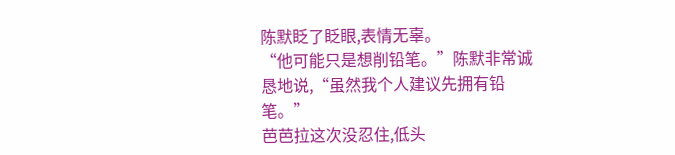陈默眨了眨眼,表情无辜。
“他可能只是想削铅笔。”陈默非常诚恳地说,“虽然我个人建议先拥有铅笔。”
芭芭拉这次没忍住,低头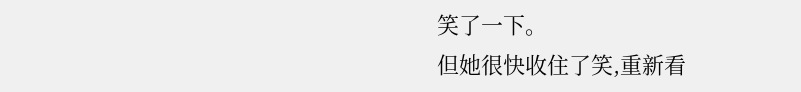笑了一下。
但她很快收住了笑,重新看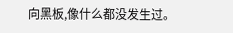向黑板,像什么都没发生过。